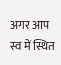अगर आप स्व में स्थित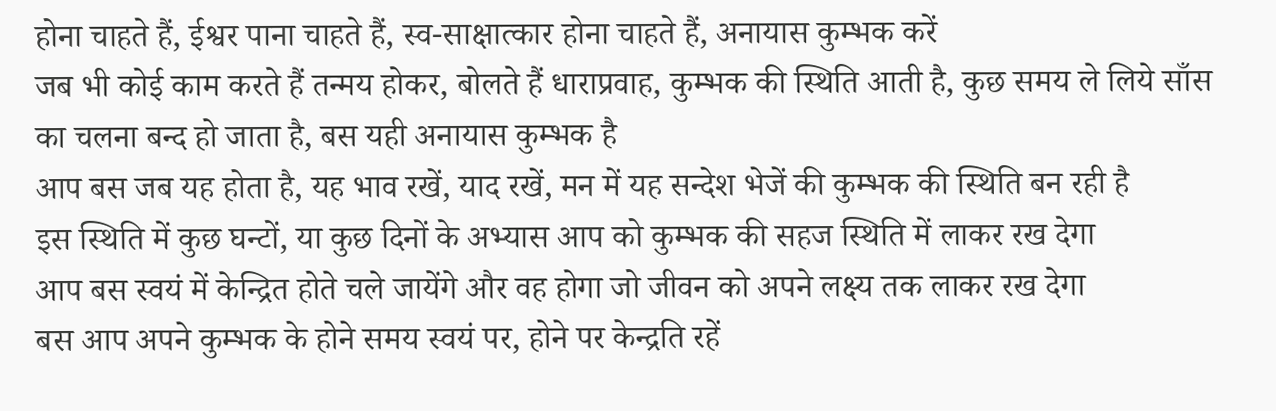होना चाहते हैं, ईश्वर पाना चाहते हैं, स्व-साक्षात्कार होना चाहते हैं, अनायास कुम्भक करें
जब भी कोई काम करते हैं तन्मय होकर, बोलते हैं धाराप्रवाह, कुम्भक की स्थिति आती है, कुछ समय ले लिये साँस का चलना बन्द हो जाता है, बस यही अनायास कुम्भक है
आप बस जब यह होता है, यह भाव रखें, याद रखें, मन में यह सन्देश भेजें की कुम्भक की स्थिति बन रही है
इस स्थिति में कुछ घन्टों, या कुछ दिनों के अभ्यास आप को कुम्भक की सहज स्थिति में लाकर रख देगा
आप बस स्वयं में केन्द्रित होते चले जायेंगे और वह होगा जो जीवन को अपने लक्ष्य तक लाकर रख देगा
बस आप अपने कुम्भक के होने समय स्वयं पर, होने पर केन्द्रति रहें